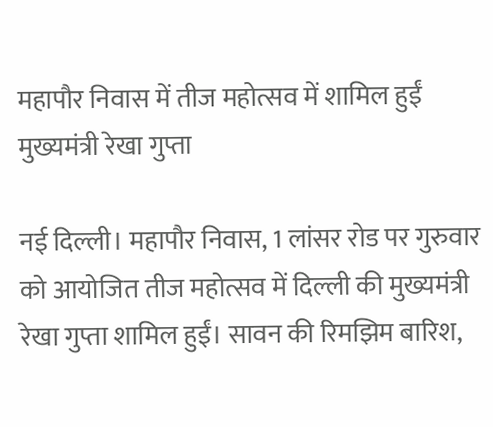महापौर निवास में तीज महोत्सव में शामिल हुईं मुख्यमंत्री रेखा गुप्ता

नई दिल्ली। महापौर निवास, 1 लांसर रोड पर गुरुवार को आयोजित तीज महोत्सव में दिल्ली की मुख्यमंत्री रेखा गुप्ता शामिल हुईं। सावन की रिमझिम बारिश,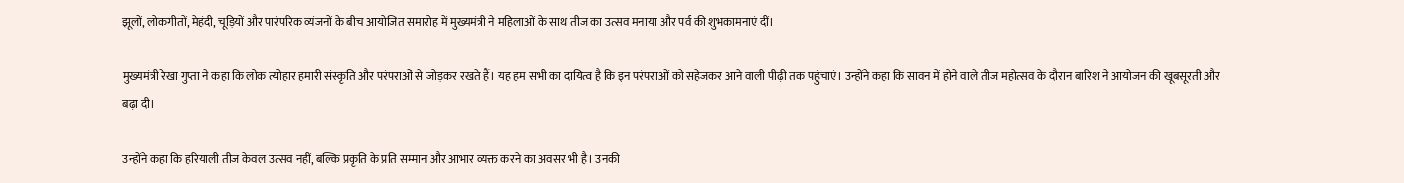झूलों, लोकगीतों, मेहंदी, चूड़ियों और पारंपरिक व्यंजनों के बीच आयोजित समारोह में मुख्यमंत्री ने महिलाओं के साथ तीज का उत्सव मनाया और पर्व की शुभकामनाएं दीं।

मुख्यमंत्री रेखा गुप्ता ने कहा कि लोक त्योहार हमारी संस्कृति और परंपराओं से जोड़कर रखते हैं। यह हम सभी का दायित्व है कि इन परंपराओं को सहेजकर आने वाली पीढ़ी तक पहुंचाएं। उन्होंने कहा कि सावन में होने वाले तीज महोत्सव के दौरान बारिश ने आयोजन की खूबसूरती और बढ़ा दी।

उन्होंने कहा कि हरियाली तीज केवल उत्सव नहीं, बल्कि प्रकृति के प्रति सम्मान और आभार व्यक्त करने का अवसर भी है। उनकी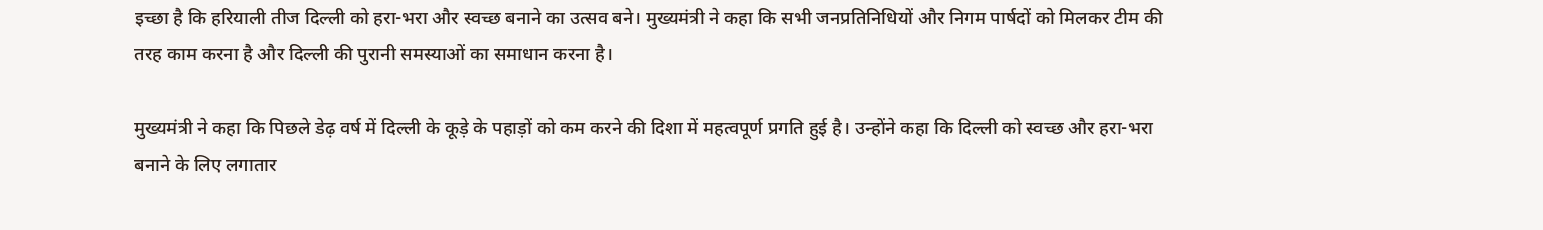इच्छा है कि हरियाली तीज दिल्ली को हरा-भरा और स्वच्छ बनाने का उत्सव बने। मुख्यमंत्री ने कहा कि सभी जनप्रतिनिधियों और निगम पार्षदों को मिलकर टीम की तरह काम करना है और दिल्ली की पुरानी समस्याओं का समाधान करना है।

मुख्यमंत्री ने कहा कि पिछले डेढ़ वर्ष में दिल्ली के कूड़े के पहाड़ों को कम करने की दिशा में महत्वपूर्ण प्रगति हुई है। उन्होंने कहा कि दिल्ली को स्वच्छ और हरा-भरा बनाने के लिए लगातार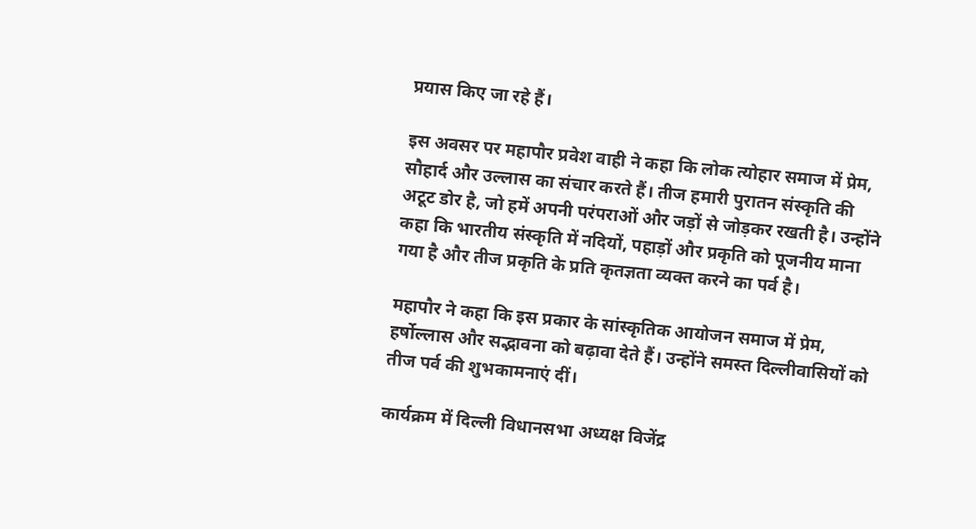प्रयास किए जा रहे हैं।

इस अवसर पर महापौर प्रवेश वाही ने कहा कि लोक त्योहार समाज में प्रेम, सौहार्द और उल्लास का संचार करते हैं। तीज हमारी पुरातन संस्कृति की अटूट डोर है, जो हमें अपनी परंपराओं और जड़ों से जोड़कर रखती है। उन्होंने कहा कि भारतीय संस्कृति में नदियों, पहाड़ों और प्रकृति को पूजनीय माना गया है और तीज प्रकृति के प्रति कृतज्ञता व्यक्त करने का पर्व है।

महापौर ने कहा कि इस प्रकार के सांस्कृतिक आयोजन समाज में प्रेम, हर्षोल्लास और सद्भावना को बढ़ावा देते हैं। उन्होंने समस्त दिल्लीवासियों को तीज पर्व की शुभकामनाएं दीं।

कार्यक्रम में दिल्ली विधानसभा अध्यक्ष विजेंद्र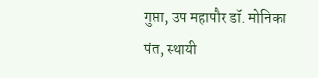गुप्ता, उप महापौर डॉ. मोनिका पंत, स्थायी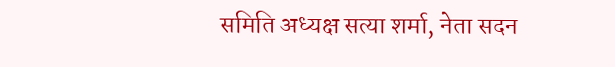समिति अध्यक्ष सत्या शर्मा, नेता सदन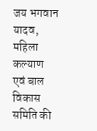जय भगवान यादव, महिला कल्याण एवं बाल विकास समिति की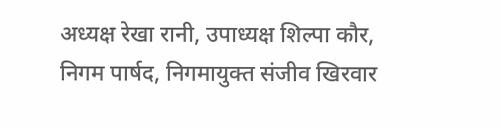अध्यक्ष रेखा रानी, उपाध्यक्ष शिल्पा कौर, निगम पार्षद, निगमायुक्त संजीव खिरवार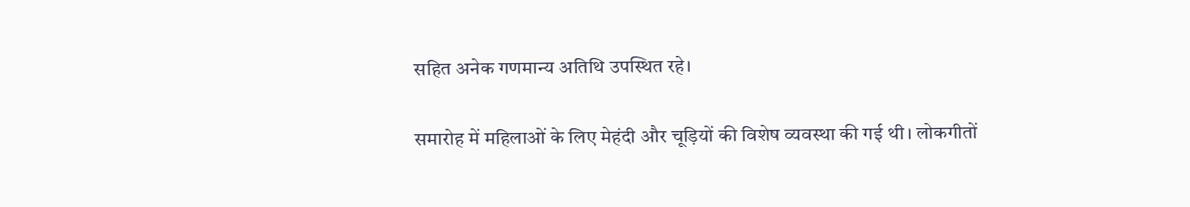सहित अनेक गणमान्य अतिथि उपस्थित रहे।

समारोह में महिलाओं के लिए मेहंदी और चूड़ियों की विशेष व्यवस्था की गई थी। लोकगीतों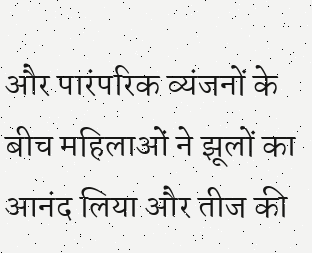और पारंपरिक व्यंजनों के बीच महिलाओं ने झूलों का आनंद लिया और तीज की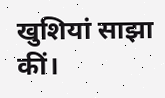खुशियां साझा कीं।